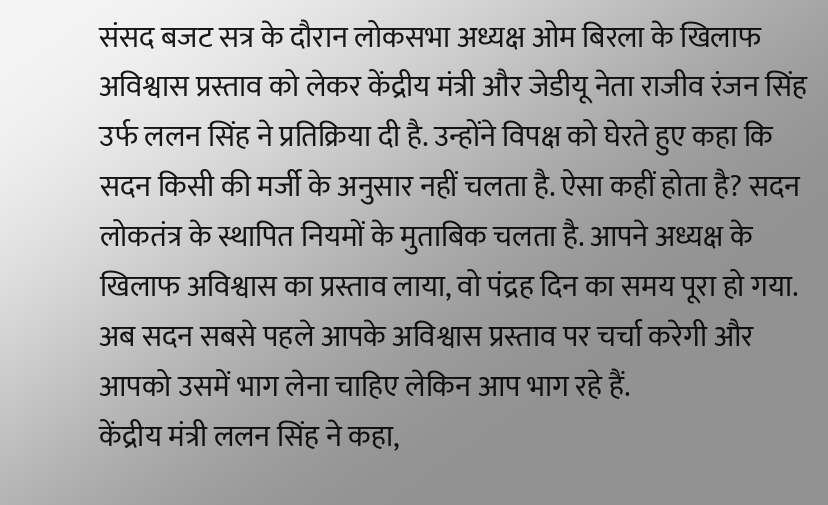संसद बजट सत्र के दौरान लोकसभा अध्यक्ष ओम बिरला के खिलाफ अविश्वास प्रस्ताव को लेकर केंद्रीय मंत्री और जेडीयू नेता राजीव रंजन सिंह उर्फ ललन सिंह ने प्रतिक्रिया दी है. उन्होंने विपक्ष को घेरते हुए कहा कि सदन किसी की मर्जी के अनुसार नहीं चलता है. ऐसा कहीं होता है? सदन लोकतंत्र के स्थापित नियमों के मुताबिक चलता है. आपने अध्यक्ष के खिलाफ अविश्वास का प्रस्ताव लाया, वो पंद्रह दिन का समय पूरा हो गया. अब सदन सबसे पहले आपके अविश्वास प्रस्ताव पर चर्चा करेगी और आपको उसमें भाग लेना चाहिए लेकिन आप भाग रहे हैं.
केंद्रीय मंत्री ललन सिंह ने कहा,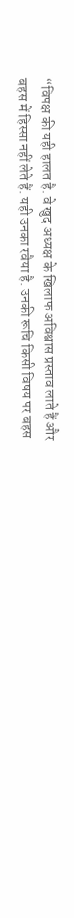“विपक्ष की यही हालत है. वे खुद अध्यक्ष के खिलाफ अविश्वास प्रस्ताव लाते हैं और बहस में हिस्सा नहीं लेते हैं. यही उनका रवैया है. उनकी रूचि किसी विषय पर बहस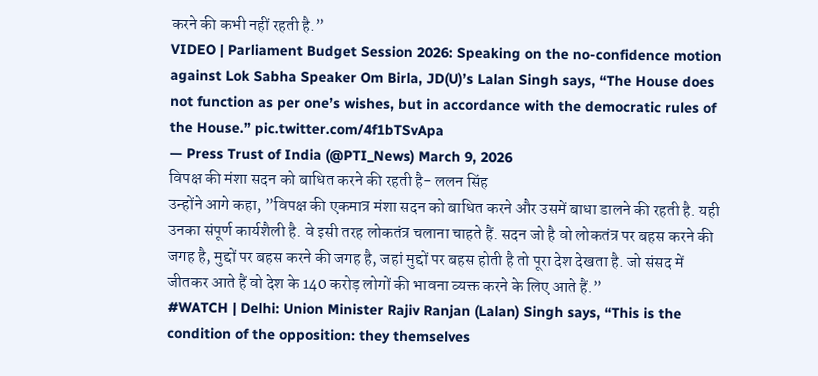करने की कभी नहीं रहती है.”
VIDEO | Parliament Budget Session 2026: Speaking on the no-confidence motion against Lok Sabha Speaker Om Birla, JD(U)’s Lalan Singh says, “The House does not function as per one’s wishes, but in accordance with the democratic rules of the House.” pic.twitter.com/4f1bTSvApa
— Press Trust of India (@PTI_News) March 9, 2026
विपक्ष की मंशा सदन को बाधित करने की रहती है- ललन सिंह
उन्होंने आगे कहा, ”विपक्ष की एकमात्र मंशा सदन को बाधित करने और उसमें बाधा डालने की रहती है. यही उनका संपूर्ण कार्यशैली है. वे इसी तरह लोकतंत्र चलाना चाहते हैं. सदन जो है वो लोकतंत्र पर बहस करने की जगह है, मुद्दों पर बहस करने की जगह है, जहां मुद्दों पर बहस होती है तो पूरा देश देखता है. जो संसद में जीतकर आते हैं वो देश के 140 करोड़ लोगों की भावना व्यक्त करने के लिए आते हैं.”
#WATCH | Delhi: Union Minister Rajiv Ranjan (Lalan) Singh says, “This is the condition of the opposition: they themselves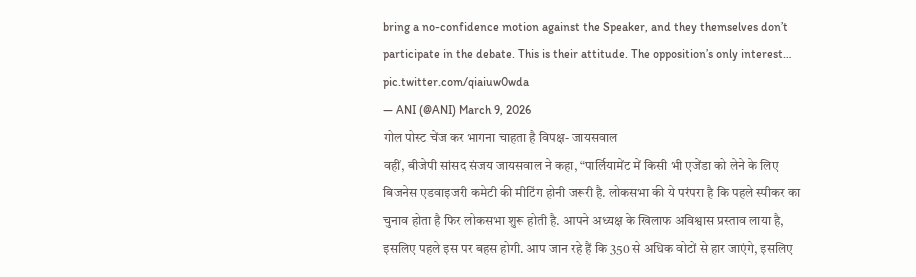bring a no-confidence motion against the Speaker, and they themselves don’t participate in the debate. This is their attitude. The opposition’s only interest… pic.twitter.com/qiaiuw0wda
— ANI (@ANI) March 9, 2026
गोल पोस्ट चेंज कर भागना चाहता है विपक्ष- जायसवाल
वहीं, बीजेपी सांसद संजय जायसवाल ने कहा, “पार्लियामेंट में किसी भी एजेंडा को लेने के लिए बिजनेस एडवाइजरी कमेटी की मीटिंग होनी जरूरी है. लोकसभा की ये परंपरा है कि पहले स्पीकर का चुनाव होता है फिर लोकसभा शुरू होती है. आपने अध्यक्ष के खिलाफ अविश्वास प्रस्ताव लाया है, इसलिए पहले इस पर बहस होगी. आप जान रहे हैं कि 350 से अधिक वोटों से हार जाएंगे, इसलिए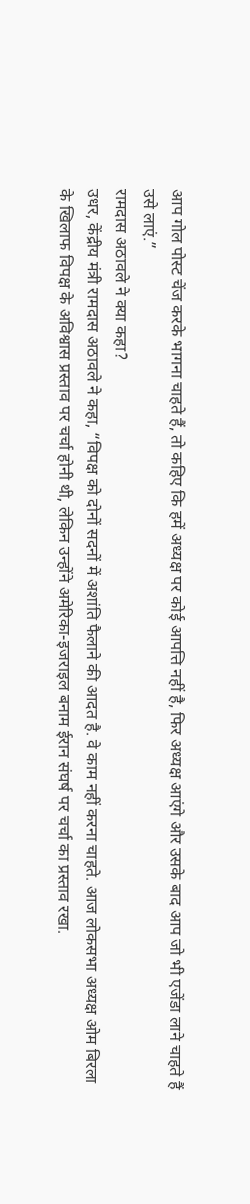आप गोल पोस्ट चेंज करके भागना चाहते हैं, तो कहिए कि हमें अध्यक्ष पर कोई आपत्ति नहीं है, फिर अध्यक्ष आएंगे और उसके बाद आप जो भी एजेंडा लाने चाहते हैं उसे लाएं.”
रामदास अठावले ने क्या कहा?
उधर, केंद्रीय मंत्री रामदास अठावले ने कहा, “विपक्ष को दोनों सदनों में अशांति फैलाने की आदत है. वे काम नहीं करना चाहते. आज लोकसभा अध्यक्ष ओम बिरला के खिलाफ विपक्ष के अविश्वास प्रस्ताव पर चर्चा होनी थी, लेकिन उन्होंने अमेरिका-इजराइल बनाम ईरान संघर्ष पर चर्चा का प्रस्ताव रखा.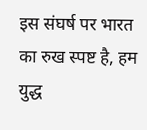इस संघर्ष पर भारत का रुख स्पष्ट है, हम युद्ध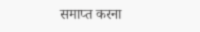समाप्त करना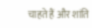चाहते हैं और शांति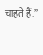चाहते हैं.”